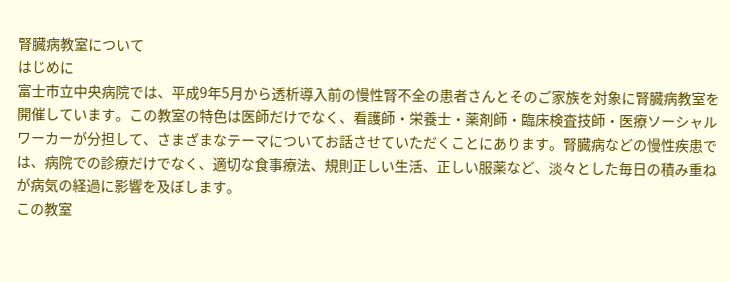腎臓病教室について
はじめに
富士市立中央病院では、平成9年5月から透析導入前の慢性腎不全の患者さんとそのご家族を対象に腎臓病教室を開催しています。この教室の特色は医師だけでなく、看護師・栄養士・薬剤師・臨床検査技師・医療ソーシャルワーカーが分担して、さまざまなテーマについてお話させていただくことにあります。腎臓病などの慢性疾患では、病院での診療だけでなく、適切な食事療法、規則正しい生活、正しい服薬など、淡々とした毎日の積み重ねが病気の経過に影響を及ぼします。
この教室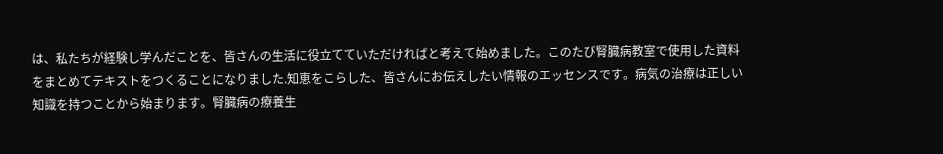は、私たちが経験し学んだことを、皆さんの生活に役立てていただければと考えて始めました。このたび腎臓病教室で使用した資料をまとめてテキストをつくることになりました.知恵をこらした、皆さんにお伝えしたい情報のエッセンスです。病気の治療は正しい知識を持つことから始まります。腎臓病の療養生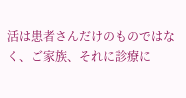活は患者さんだけのものではなく、ご家族、それに診療に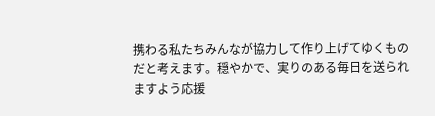携わる私たちみんなが協力して作り上げてゆくものだと考えます。穏やかで、実りのある毎日を送られますよう応援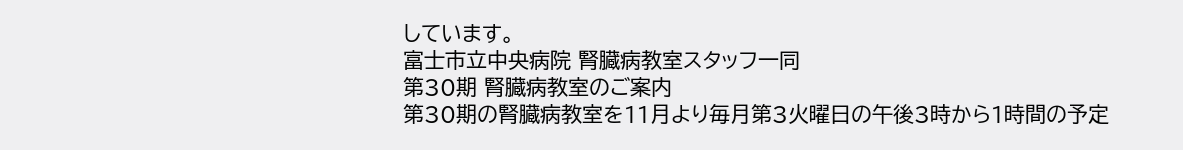しています。
富士市立中央病院 腎臓病教室スタッフ一同
第30期 腎臓病教室のご案内
第30期の腎臓病教室を11月より毎月第3火曜日の午後3時から1時間の予定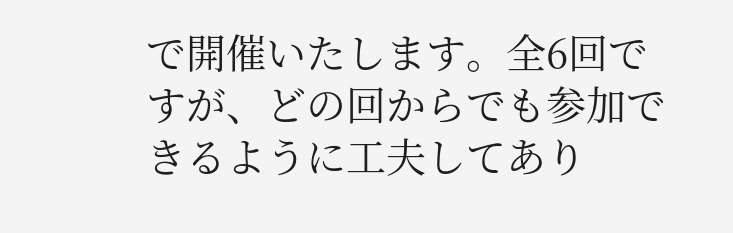で開催いたします。全6回ですが、どの回からでも参加できるように工夫してあり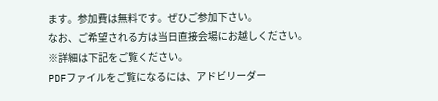ます。参加費は無料です。ぜひご参加下さい。
なお、ご希望される方は当日直接会場にお越しください。
※詳細は下記をご覧ください。
PDFファイルをご覧になるには、アドビリーダー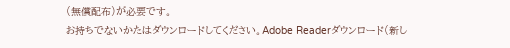(無償配布)が必要です。
お持ちでないかたはダウンロードしてください。Adobe Readerダウンロード(新し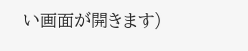い画面が開きます)